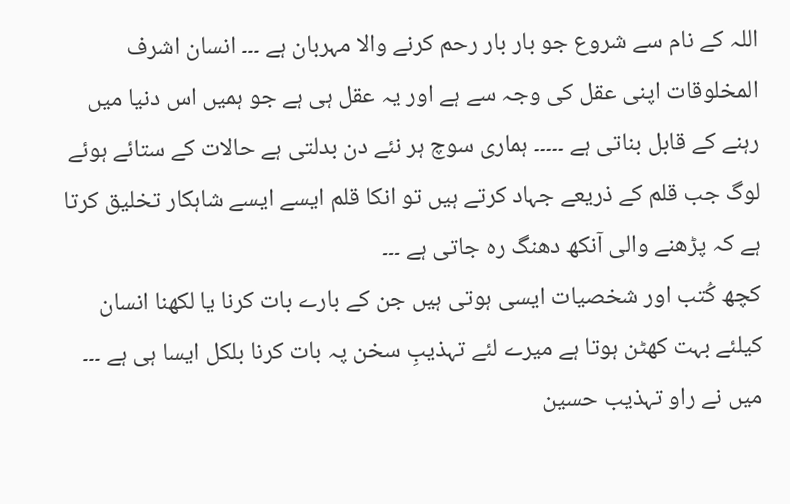اللہ کے نام سے شروع جو بار بار رحم کرنے والا مہربان ہے ۔۔۔ انسان اشرف المخلوقات اپنی عقل کی وجہ سے ہے اور یہ عقل ہی ہے جو ہمیں اس دنیا میں رہنے کے قابل بناتی ہے ۔۔۔۔۔ ہماری سوچ ہر نئے دن بدلتی ہے حالات کے ستائے ہوئے لوگ جب قلم کے ذریعے جہاد کرتے ہیں تو انکا قلم ایسے ایسے شاہکار تخلیق کرتا ہے کہ پڑھنے والی آنکھ دھنگ رہ جاتی ہے ۔۔۔
کچھ کُتب اور شخصیات ایسی ہوتی ہیں جن کے بارے بات کرنا یا لکھنا انسان کیلئے بہت کھٹن ہوتا ہے میرے لئے تہذیبِ سخن پہ بات کرنا بلکل ایسا ہی ہے ۔۔۔
میں نے راو تہذیب حسین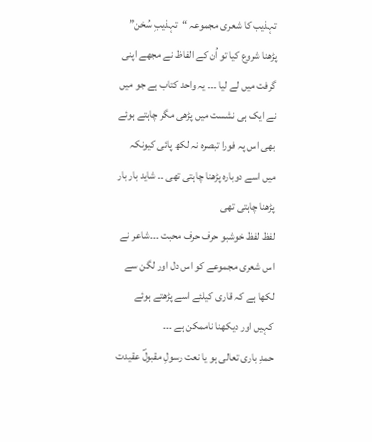تہذیب کا شعری مجموعہ “تہذیبِ سُخن” پڑھنا شروع کیا تو اُن کے الفاظ نے مجھے اپنی گرفت میں لے لیا ۔۔۔ یہ واحد کتاب ہے جو میں نے ایک ہی نشست میں پڑھی مگر چاہتے ہوئے بھی اس پہ فورا تبصرہ نہ لکھ پائی کیونکہ میں اسے دوبارہ پڑھنا چاہتی تھی ۔۔ شاید بار بار پڑھنا چاہتی تھی
لفظ لفظ خوشبو حرف حرف محبت ۔۔۔شاعر نے اس شعری مجموعے کو اس دل اور لگن سے لکھا ہے کہ قاری کیلئے اسے پڑھتے ہوئے کہیں اور دیکھنا ناممکن ہے ۔۔۔
حمدِ باری تعالی ہو یا نعت رسولِ مقبولؐ عقیدت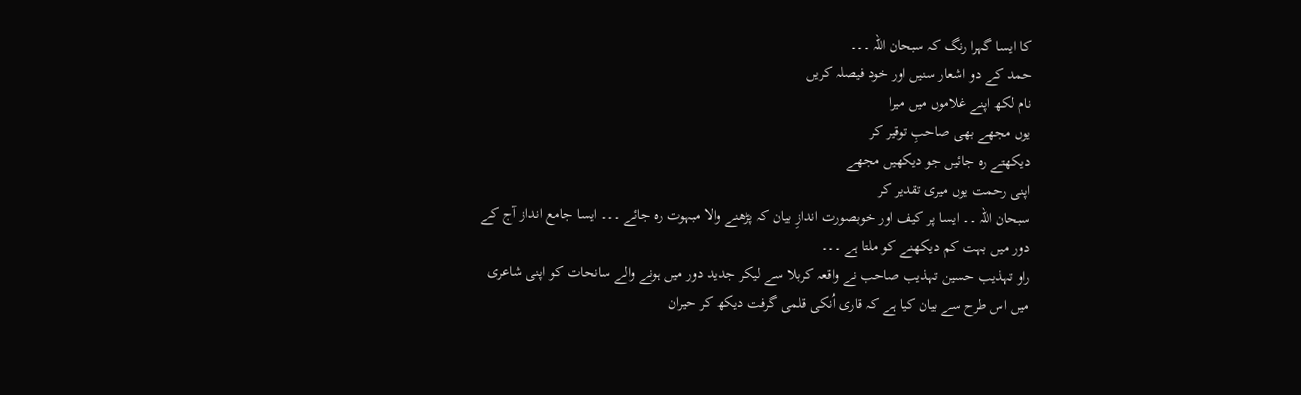کا ایسا گہرا رنگ کہ سبحان اللہ ۔۔۔
حمد کے دو اشعار سنیں اور خود فیصلہ کریں
نام لکھ اپنے غلاموں میں میرا
یوں مجھے بھی صاحبِ توقیر کر
دیکھتے رہ جائیں جو دیکھیں مجھے
اپنی رحمت یوں میری تقدیر کر
سبحان اللہ ۔۔ ایسا پر کیف اور خوبصورت اندازِ بیان کہ پڑھنے والا مبہوت رہ جائے ۔۔۔ ایسا جامع انداز آج کے دور میں بہت کم دیکھنے کو ملتا ہے ۔۔۔
راو تہذیب حسین تہذیب صاحب نے واقعہ کربلا سے لیکر جدید دور میں ہونے والے سانحات کو اپنی شاعری میں اس طرح سے بیان کیا ہے کہ قاری اُنکی قلمی گرفت دیکھ کر حیران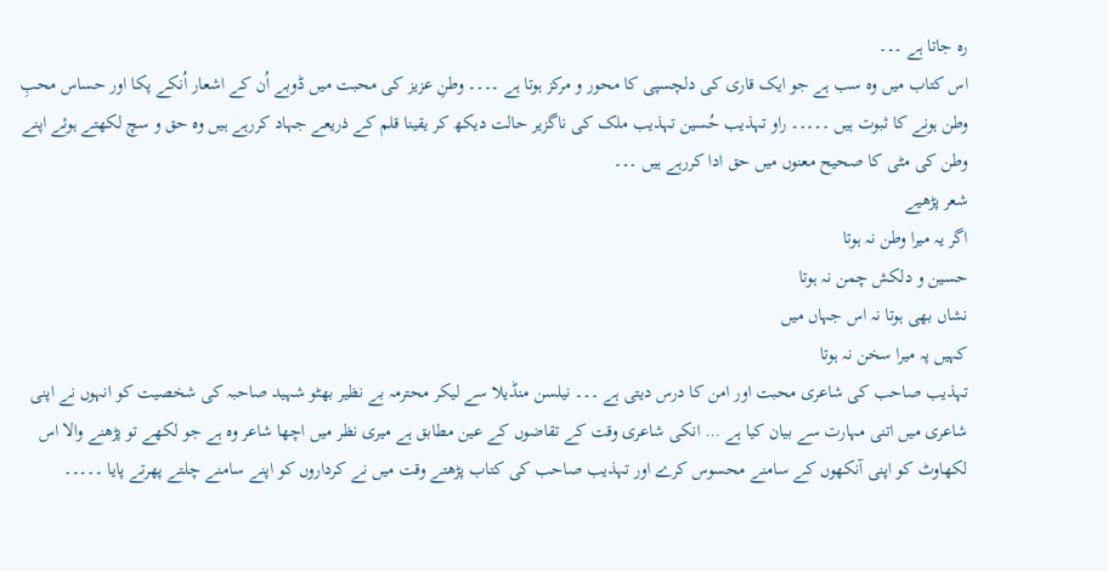رہ جاتا ہے ۔۔۔
اس کتاب میں وہ سب ہے جو ایک قاری کی دلچسپی کا محور و مرکز ہوتا ہے ۔۔۔۔ وطنِ عزیز کی محبت میں ڈوبے اُن کے اشعار اُنکے پکا اور حساس محبِ وطن ہونے کا ثبوت ہیں ۔۔۔۔۔ راو تہذیب حُسین تہذیب ملک کی ناگزیر حالت دیکھ کر یقینا قلم کے ذریعے جہاد کررہے ہیں وہ حق و سچ لکھتے ہوئے اپنے وطن کی مٹی کا صحیح معنوں میں حق ادا کررہے ہیں ۔۔۔
شعر پڑھیے
اگر یہ میرا وطن نہ ہوتا
حسین و دلکش چمن نہ ہوتا
نشاں بھی ہوتا نہ اس جہاں میں
کہیں پہ میرا سخن نہ ہوتا
تہذیب صاحب کی شاعری محبت اور امن کا درس دیتی ہے ۔۔۔ نیلسن منڈیلا سے لیکر محترمہ بے نظیر بھٹو شہید صاحبہ کی شخصیت کو انہوں نے اپنی شاعری میں اتنی مہارت سے بیان کیا ہے … انکی شاعری وقت کے تقاضوں کے عین مطابق ہے میری نظر میں اچھا شاعر وہ ہے جو لکھے تو پڑھنے والا اس لکھاوٹ کو اپنی آنکھوں کے سامنے محسوس کرے اور تہذیب صاحب کی کتاب پڑھتے وقت میں نے کرداروں کو اپنے سامنے چلتے پھرتے پایا ۔۔۔۔۔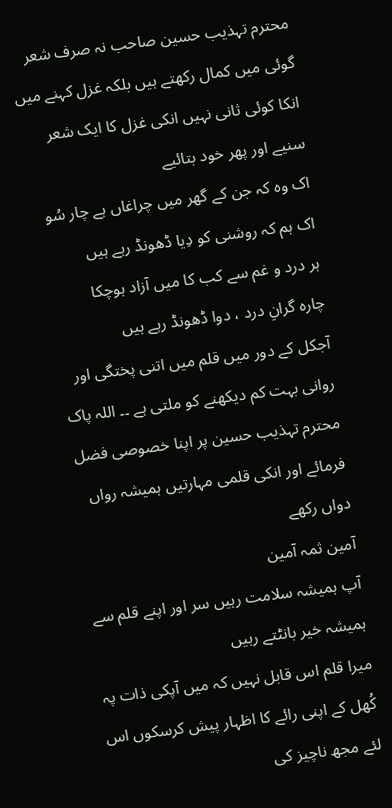محترم تہذیب حسین صاحب نہ صرف شعر گوئی میں کمال رکھتے ہیں بلکہ غزل کہنے میں انکا کوئی ثانی نہیں انکی غزل کا ایک شعر سنیے اور پھر خود بتائیے
اک وہ کہ جن کے گھر میں چراغاں ہے چار سُو
اک ہم کہ روشنی کو دِیا ڈھونڈ رہے ہیں
ہر درد و غم سے کب کا میں آزاد ہوچکا
چارہ گرانِ درد ، دوا ڈھونڈ رہے ہیں
آجکل کے دور میں قلم میں اتنی پختگی اور روانی بہت کم دیکھنے کو ملتی ہے ۔۔ اللہ پاک محترم تہذیب حسین پر اپنا خصوصی فضل فرمائے اور انکی قلمی مہارتیں ہمیشہ رواں دواں رکھے
آمین ثمہ آمین
آپ ہمیشہ سلامت رہیں سر اور اپنے قلم سے ہمیشہ خیر بانٹتے رہیں
میرا قلم اس قابل نہیں کہ میں آپکی ذات پہ کُھل کے اپنی رائے کا اظہار پیش کرسکوں اس لئے مجھ ناچیز کی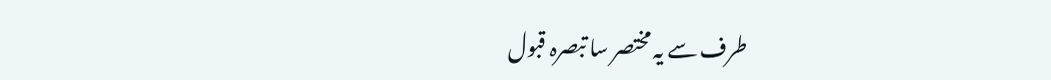طرف سے یہ مختصر سا تبصرہ قبول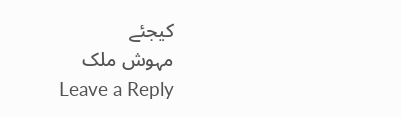کیجئے
مہوش ملک
Leave a Reply